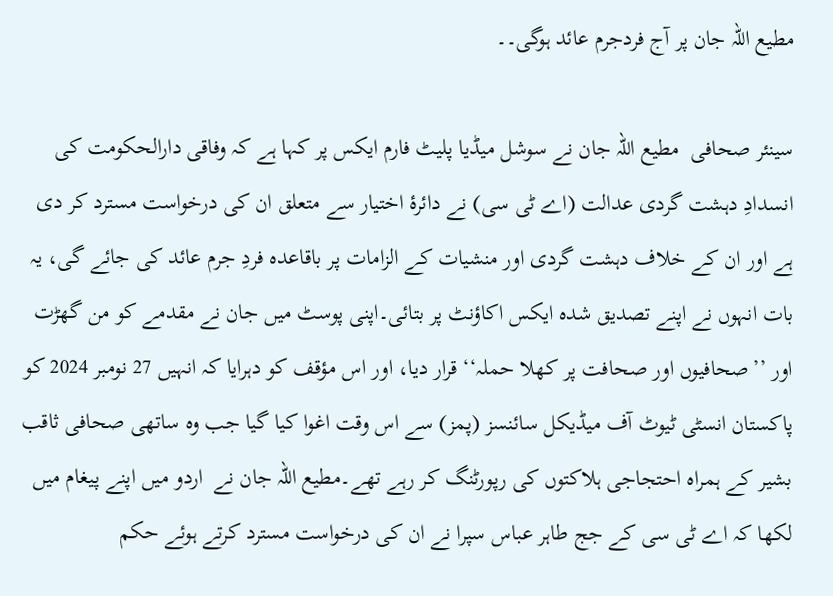مطیع اللہ جان پر آج فردجرم عائد ہوگی۔۔

سینئر صحافی  مطیع اللہ جان نے سوشل میڈیا پلیٹ فارم ایکس پر کہا ہے کہ وفاقی دارالحکومت کی انسدادِ دہشت گردی عدالت (اے ٹی سی) نے دائرۂ اختیار سے متعلق ان کی درخواست مسترد کر دی ہے اور ان کے خلاف دہشت گردی اور منشیات کے الزامات پر باقاعدہ فردِ جرم عائد کی جائے گی، یہ بات انہوں نے اپنے تصدیق شدہ ایکس اکاؤنٹ پر بتائی۔اپنی پوسٹ میں جان نے مقدمے کو من گھڑت اور ’’صحافیوں اور صحافت پر کھلا حملہ‘‘ قرار دیا، اور اس مؤقف کو دہرایا کہ انہیں 27 نومبر 2024 کو پاکستان انسٹی ٹیوٹ آف میڈیکل سائنسز (پمز) سے اس وقت اغوا کیا گیا جب وہ ساتھی صحافی ثاقب بشیر کے ہمراہ احتجاجی ہلاکتوں کی رپورٹنگ کر رہے تھے۔مطیع اللہ جان نے  اردو میں اپنے پیغام میں لکھا کہ اے ٹی سی کے جج طاہر عباس سپرا نے ان کی درخواست مسترد کرتے ہوئے حکم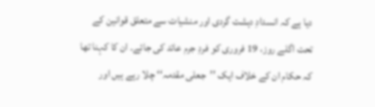دیا ہے کہ انسدادِ دہشت گردی اور منشیات سے متعلق قوانین کے تحت اگلے روز، 19 فروری کو فردِ جرم عائد کی جائے۔ ان کا کہنا تھا کہ حکام ان کے خلاف ایک ’’جعلی مقدمہ‘‘ چلا رہے ہیں اور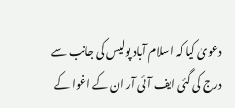دعویٰ کیا کہ اسلام آباد پولیس کی جانب سے درج کی گئی ایف آئی آر ان کے اغوا کے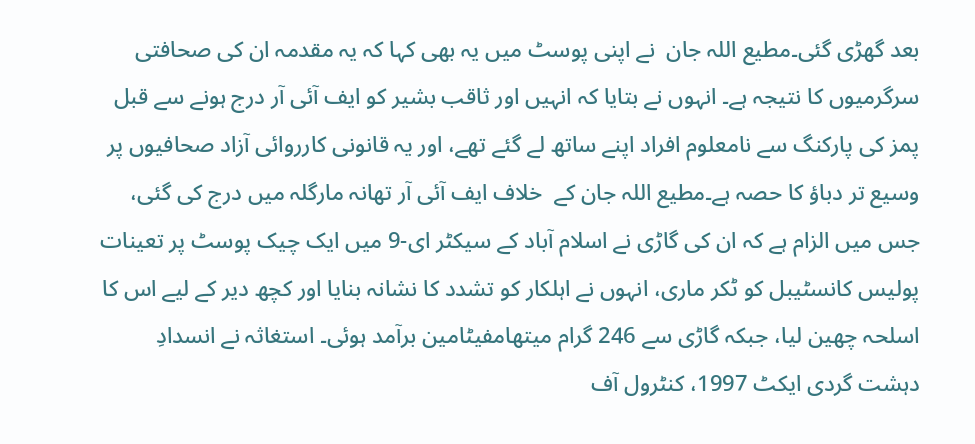بعد گھڑی گئی۔مطیع اللہ جان  نے اپنی پوسٹ میں یہ بھی کہا کہ یہ مقدمہ ان کی صحافتی سرگرمیوں کا نتیجہ ہے۔ انہوں نے بتایا کہ انہیں اور ثاقب بشیر کو ایف آئی آر درج ہونے سے قبل پمز کی پارکنگ سے نامعلوم افراد اپنے ساتھ لے گئے تھے، اور یہ قانونی کارروائی آزاد صحافیوں پر وسیع تر دباؤ کا حصہ ہے۔مطیع اللہ جان کے  خلاف ایف آئی آر تھانہ مارگلہ میں درج کی گئی، جس میں الزام ہے کہ ان کی گاڑی نے اسلام آباد کے سیکٹر ای-9 میں ایک چیک پوسٹ پر تعینات پولیس کانسٹیبل کو ٹکر ماری، انہوں نے اہلکار کو تشدد کا نشانہ بنایا اور کچھ دیر کے لیے اس کا اسلحہ چھین لیا، جبکہ گاڑی سے 246 گرام میتھامفیٹامین برآمد ہوئی۔ استغاثہ نے انسدادِ دہشت گردی ایکٹ 1997، کنٹرول آف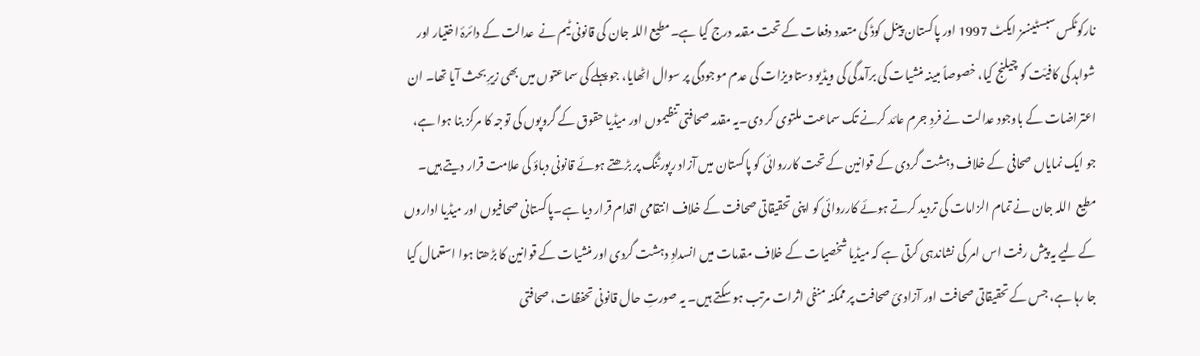نارکوٹکس سبسٹینسز ایکٹ 1997 اور پاکستان پینل کوڈ کی متعدد دفعات کے تحت مقدمہ درج کیا ہے۔مطیع اللہ جان کی قانونی ٹیم نے  عدالت کے دائرۂ اختیار اور شواہد کی کافیّت کو چیلنج کیا، خصوصاً مبینہ منشیات کی برآمدگی کی ویڈیو دستاویزات کی عدم موجودگی پر سوال اٹھایا، جو پہلے کی سماعتوں میں بھی زیرِ بحث آیا تھا۔ ان اعتراضات کے باوجود عدالت نے فردِ جرم عائد کرنے تک سماعت ملتوی کر دی۔یہ مقدمہ صحافتی تنظیموں اور میڈیا حقوق کے گروپوں کی توجہ کا مرکز بنا ہوا ہے، جو ایک نمایاں صحافی کے خلاف دہشت گردی کے قوانین کے تحت کارروائی کو پاکستان میں آزاد رپورٹنگ پر بڑھتے ہوئے قانونی دباؤ کی علامت قرار دیتے ہیں۔ مطیع  اللہ جان نے تمام الزامات کی تردید کرتے ہوئے کارروائی کو اپنی تحقیقاتی صحافت کے خلاف انتقامی اقدام قرار دیا ہے۔پاکستانی صحافیوں اور میڈیا اداروں کے لیے یہ پیش رفت اس امر کی نشاندہی کرتی ہے کہ میڈیا شخصیات کے خلاف مقدمات میں انسدادِ دہشت گردی اور منشیات کے قوانین کا بڑھتا ہوا استعمال کیا جا رہا ہے، جس کے تحقیقاتی صحافت اور آزادیٔ صحافت پر ممکنہ منفی اثرات مرتب ہو سکتے ہیں۔ یہ صورتِ حال قانونی تحفظات، صحافتی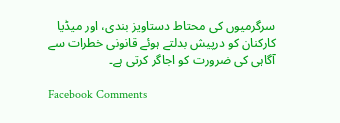سرگرمیوں کی محتاط دستاویز بندی، اور میڈیا کارکنان کو درپیش بدلتے ہوئے قانونی خطرات سے آگاہی کی ضرورت کو اجاگر کرتی ہے۔

Facebook Comments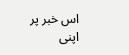اس خبر پر اپنی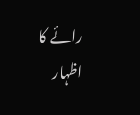رائے کا اظہار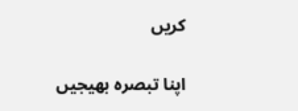کریں

اپنا تبصرہ بھیجیں